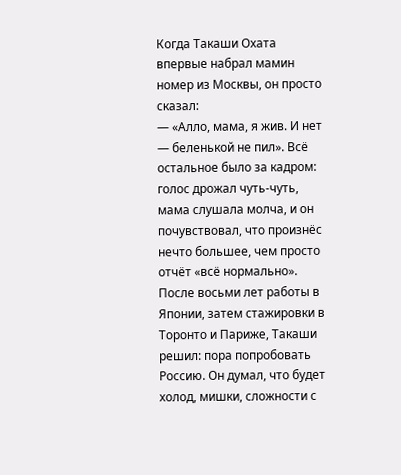Когда Такаши Охата впервые набрал мамин номер из Москвы, он просто сказал:
— «Алло, мама, я жив. И нет — беленькой не пил». Всё остальное было за кадром: голос дрожал чуть-чуть, мама слушала молча, и он почувствовал, что произнёс нечто большее, чем просто отчёт «всё нормально». После восьми лет работы в Японии, затем стажировки в Торонто и Париже, Такаши решил: пора попробовать Россию. Он думал, что будет холод, мишки, сложности с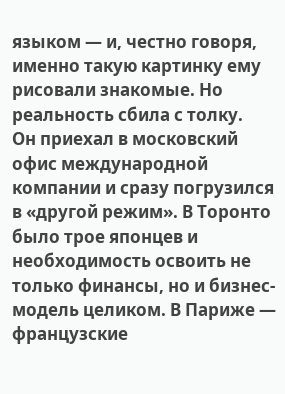языком — и, честно говоря, именно такую картинку ему рисовали знакомые. Но реальность сбила с толку.
Он приехал в московский офис международной компании и сразу погрузился в «другой режим». В Торонто было трое японцев и необходимость освоить не только финансы, но и бизнес-модель целиком. В Париже — французские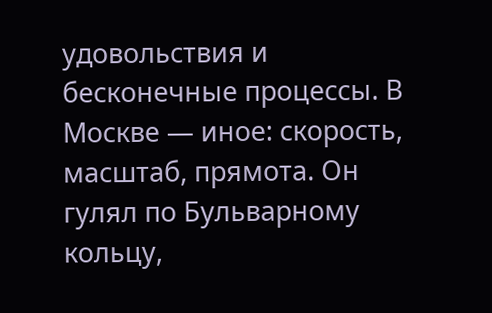удовольствия и бесконечные процессы. В Москве — иное: скорость, масштаб, прямота. Он гулял по Бульварному кольцу,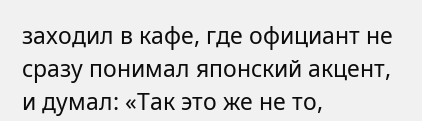заходил в кафе, где официант не сразу понимал японский акцент, и думал: «Так это же не то,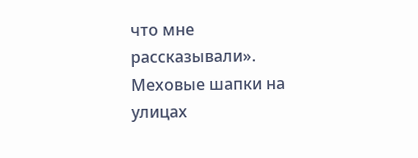что мне рассказывали». Меховые шапки на улицах